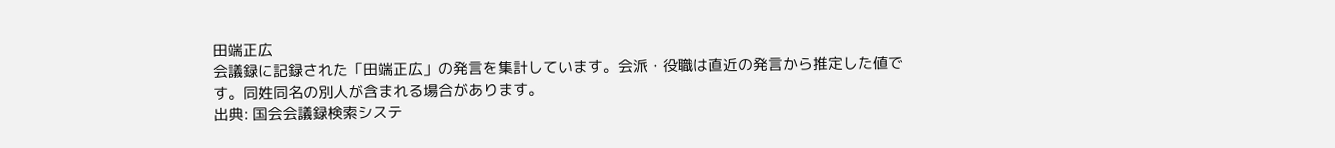田端正広
会議録に記録された「田端正広」の発言を集計しています。会派・役職は直近の発言から推定した値です。同姓同名の別人が含まれる場合があります。
出典: 国会会議録検索システ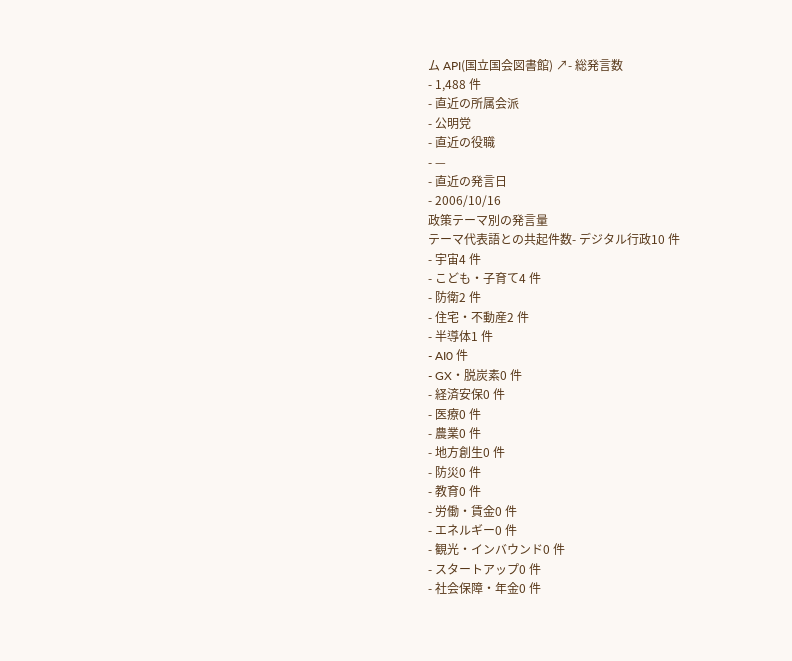ム API(国立国会図書館) ↗- 総発言数
- 1,488 件
- 直近の所属会派
- 公明党
- 直近の役職
- —
- 直近の発言日
- 2006/10/16
政策テーマ別の発言量
テーマ代表語との共起件数- デジタル行政10 件
- 宇宙4 件
- こども・子育て4 件
- 防衛2 件
- 住宅・不動産2 件
- 半導体1 件
- AI0 件
- GX・脱炭素0 件
- 経済安保0 件
- 医療0 件
- 農業0 件
- 地方創生0 件
- 防災0 件
- 教育0 件
- 労働・賃金0 件
- エネルギー0 件
- 観光・インバウンド0 件
- スタートアップ0 件
- 社会保障・年金0 件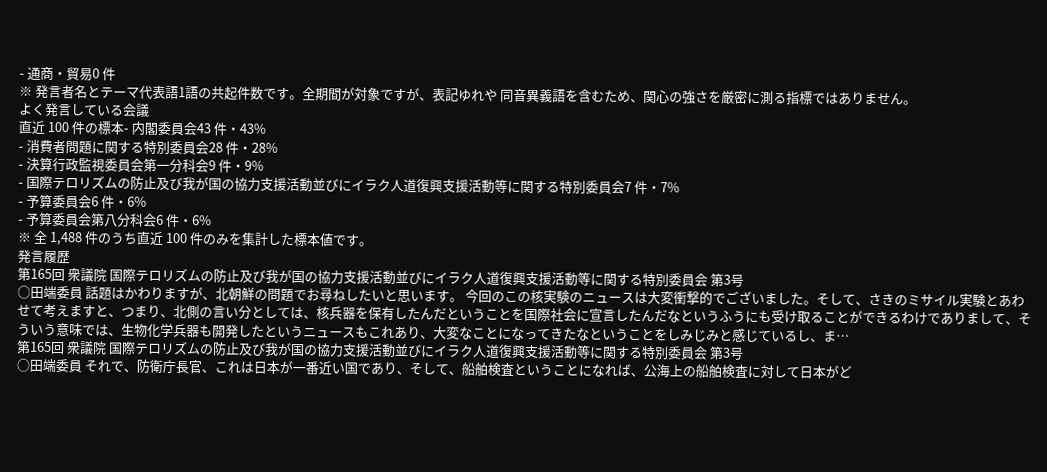- 通商・貿易0 件
※ 発言者名とテーマ代表語1語の共起件数です。全期間が対象ですが、表記ゆれや 同音異義語を含むため、関心の強さを厳密に測る指標ではありません。
よく発言している会議
直近 100 件の標本- 内閣委員会43 件・43%
- 消費者問題に関する特別委員会28 件・28%
- 決算行政監視委員会第一分科会9 件・9%
- 国際テロリズムの防止及び我が国の協力支援活動並びにイラク人道復興支援活動等に関する特別委員会7 件・7%
- 予算委員会6 件・6%
- 予算委員会第八分科会6 件・6%
※ 全 1,488 件のうち直近 100 件のみを集計した標本値です。
発言履歴
第165回 衆議院 国際テロリズムの防止及び我が国の協力支援活動並びにイラク人道復興支援活動等に関する特別委員会 第3号
○田端委員 話題はかわりますが、北朝鮮の問題でお尋ねしたいと思います。 今回のこの核実験のニュースは大変衝撃的でございました。そして、さきのミサイル実験とあわせて考えますと、つまり、北側の言い分としては、核兵器を保有したんだということを国際社会に宣言したんだなというふうにも受け取ることができるわけでありまして、そういう意味では、生物化学兵器も開発したというニュースもこれあり、大変なことになってきたなということをしみじみと感じているし、ま…
第165回 衆議院 国際テロリズムの防止及び我が国の協力支援活動並びにイラク人道復興支援活動等に関する特別委員会 第3号
○田端委員 それで、防衛庁長官、これは日本が一番近い国であり、そして、船舶検査ということになれば、公海上の船舶検査に対して日本がど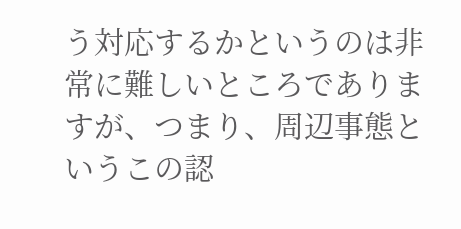う対応するかというのは非常に難しいところでありますが、つまり、周辺事態というこの認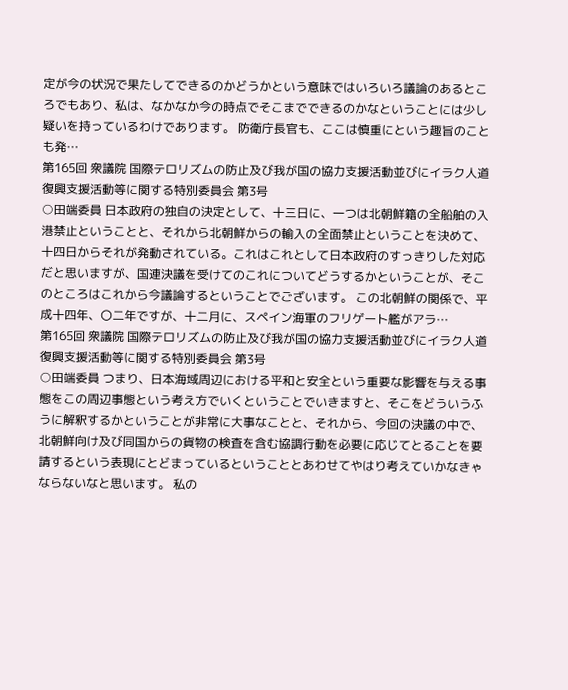定が今の状況で果たしてできるのかどうかという意味ではいろいろ議論のあるところでもあり、私は、なかなか今の時点でそこまでできるのかなということには少し疑いを持っているわけであります。 防衛庁長官も、ここは慎重にという趣旨のことも発…
第165回 衆議院 国際テロリズムの防止及び我が国の協力支援活動並びにイラク人道復興支援活動等に関する特別委員会 第3号
○田端委員 日本政府の独自の決定として、十三日に、一つは北朝鮮籍の全船舶の入港禁止ということと、それから北朝鮮からの輸入の全面禁止ということを決めて、十四日からそれが発動されている。これはこれとして日本政府のすっきりした対応だと思いますが、国連決議を受けてのこれについてどうするかということが、そこのところはこれから今議論するということでございます。 この北朝鮮の関係で、平成十四年、〇二年ですが、十二月に、スペイン海軍のフリゲート艦がアラ…
第165回 衆議院 国際テロリズムの防止及び我が国の協力支援活動並びにイラク人道復興支援活動等に関する特別委員会 第3号
○田端委員 つまり、日本海域周辺における平和と安全という重要な影響を与える事態をこの周辺事態という考え方でいくということでいきますと、そこをどういうふうに解釈するかということが非常に大事なことと、それから、今回の決議の中で、北朝鮮向け及び同国からの貨物の検査を含む協調行動を必要に応じてとることを要請するという表現にとどまっているということとあわせてやはり考えていかなきゃならないなと思います。 私の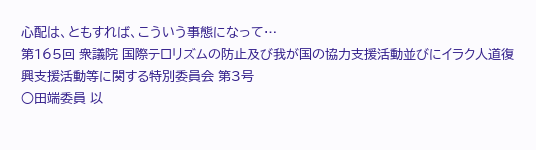心配は、ともすれば、こういう事態になって…
第165回 衆議院 国際テロリズムの防止及び我が国の協力支援活動並びにイラク人道復興支援活動等に関する特別委員会 第3号
○田端委員 以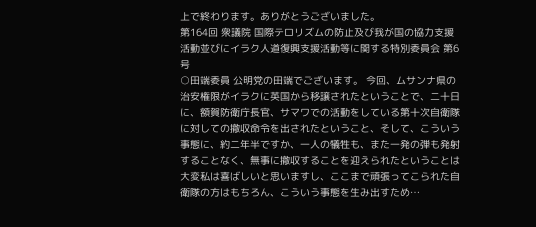上で終わります。ありがとうございました。
第164回 衆議院 国際テロリズムの防止及び我が国の協力支援活動並びにイラク人道復興支援活動等に関する特別委員会 第6号
○田端委員 公明党の田端でございます。 今回、ムサンナ県の治安権限がイラクに英国から移譲されたということで、二十日に、額賀防衛庁長官、サマワでの活動をしている第十次自衛隊に対しての撤収命令を出されたということ、そして、こういう事態に、約二年半ですか、一人の犠牲も、また一発の弾も発射することなく、無事に撤収することを迎えられたということは大変私は喜ばしいと思いますし、ここまで頑張ってこられた自衛隊の方はもちろん、こういう事態を生み出すため…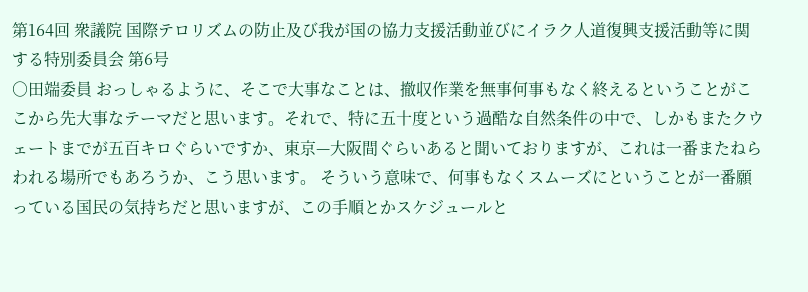第164回 衆議院 国際テロリズムの防止及び我が国の協力支援活動並びにイラク人道復興支援活動等に関する特別委員会 第6号
○田端委員 おっしゃるように、そこで大事なことは、撤収作業を無事何事もなく終えるということがここから先大事なテーマだと思います。それで、特に五十度という過酷な自然条件の中で、しかもまたクウェートまでが五百キロぐらいですか、東京—大阪間ぐらいあると聞いておりますが、これは一番またねらわれる場所でもあろうか、こう思います。 そういう意味で、何事もなくスムーズにということが一番願っている国民の気持ちだと思いますが、この手順とかスケジュールと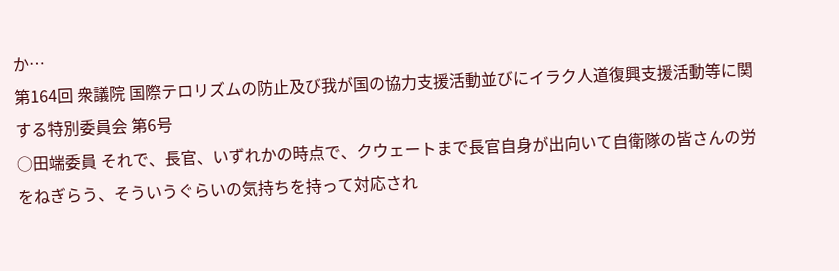か…
第164回 衆議院 国際テロリズムの防止及び我が国の協力支援活動並びにイラク人道復興支援活動等に関する特別委員会 第6号
○田端委員 それで、長官、いずれかの時点で、クウェートまで長官自身が出向いて自衛隊の皆さんの労をねぎらう、そういうぐらいの気持ちを持って対応され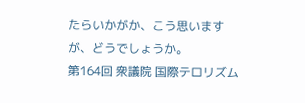たらいかがか、こう思いますが、どうでしょうか。
第164回 衆議院 国際テロリズム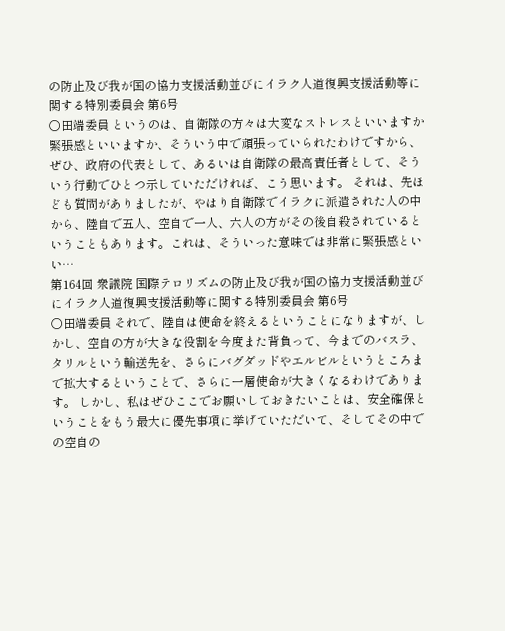の防止及び我が国の協力支援活動並びにイラク人道復興支援活動等に関する特別委員会 第6号
○田端委員 というのは、自衛隊の方々は大変なストレスといいますか緊張感といいますか、そういう中で頑張っていられたわけですから、ぜひ、政府の代表として、あるいは自衛隊の最高責任者として、そういう行動でひとつ示していただければ、こう思います。 それは、先ほども質問がありましたが、やはり自衛隊でイラクに派遣された人の中から、陸自で五人、空自で一人、六人の方がその後自殺されているということもあります。これは、そういった意味では非常に緊張感といい…
第164回 衆議院 国際テロリズムの防止及び我が国の協力支援活動並びにイラク人道復興支援活動等に関する特別委員会 第6号
○田端委員 それで、陸自は使命を終えるということになりますが、しかし、空自の方が大きな役割を今度また背負って、今までのバスラ、タリルという輸送先を、さらにバグダッドやエルビルというところまで拡大するということで、さらに一層使命が大きくなるわけであります。 しかし、私はぜひここでお願いしておきたいことは、安全確保ということをもう最大に優先事項に挙げていただいて、そしてその中での空自の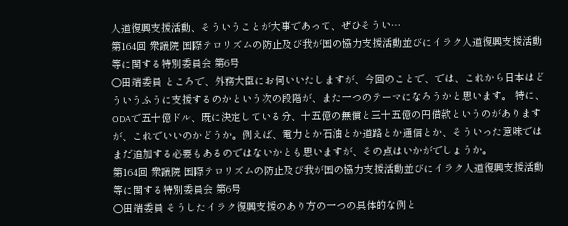人道復興支援活動、そういうことが大事であって、ぜひそうい…
第164回 衆議院 国際テロリズムの防止及び我が国の協力支援活動並びにイラク人道復興支援活動等に関する特別委員会 第6号
○田端委員 ところで、外務大臣にお伺いいたしますが、今回のことで、では、これから日本はどういうふうに支援するのかという次の段階が、また一つのテーマになろうかと思います。 特に、ODAで五十億ドル、既に決定している分、十五億の無償と三十五億の円借款というのがありますが、これでいいのかどうか。例えば、電力とか石油とか道路とか通信とか、そういった意味ではまだ追加する必要もあるのではないかとも思いますが、その点はいかがでしょうか。
第164回 衆議院 国際テロリズムの防止及び我が国の協力支援活動並びにイラク人道復興支援活動等に関する特別委員会 第6号
○田端委員 そうしたイラク復興支援のあり方の一つの具体的な例と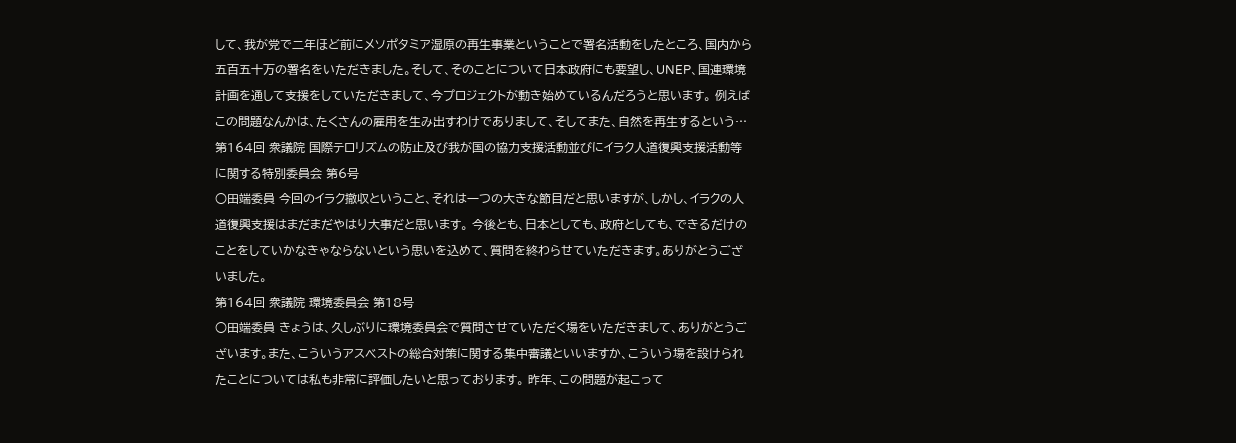して、我が党で二年ほど前にメソポタミア湿原の再生事業ということで署名活動をしたところ、国内から五百五十万の署名をいただきました。そして、そのことについて日本政府にも要望し、UNEP、国連環境計画を通して支援をしていただきまして、今プロジェクトが動き始めているんだろうと思います。 例えばこの問題なんかは、たくさんの雇用を生み出すわけでありまして、そしてまた、自然を再生するという…
第164回 衆議院 国際テロリズムの防止及び我が国の協力支援活動並びにイラク人道復興支援活動等に関する特別委員会 第6号
○田端委員 今回のイラク撤収ということ、それは一つの大きな節目だと思いますが、しかし、イラクの人道復興支援はまだまだやはり大事だと思います。 今後とも、日本としても、政府としても、できるだけのことをしていかなきゃならないという思いを込めて、質問を終わらせていただきます。ありがとうございました。
第164回 衆議院 環境委員会 第18号
○田端委員 きょうは、久しぶりに環境委員会で質問させていただく場をいただきまして、ありがとうございます。また、こういうアスベストの総合対策に関する集中審議といいますか、こういう場を設けられたことについては私も非常に評価したいと思っております。 昨年、この問題が起こって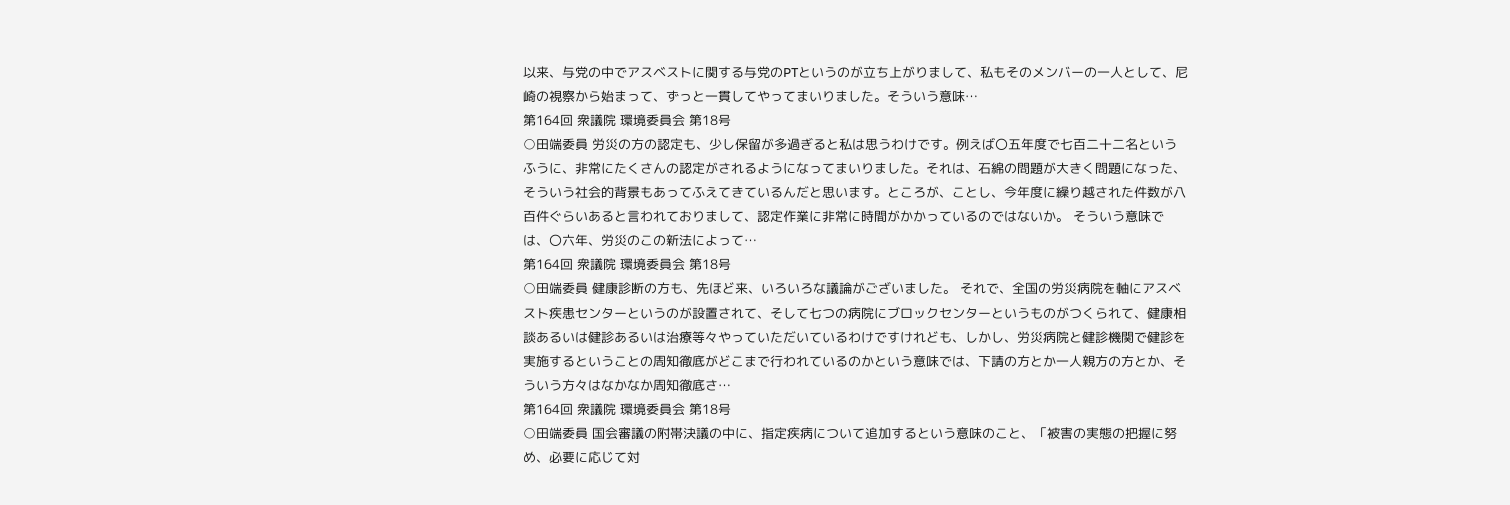以来、与党の中でアスベストに関する与党のPTというのが立ち上がりまして、私もそのメンバーの一人として、尼崎の視察から始まって、ずっと一貫してやってまいりました。そういう意味…
第164回 衆議院 環境委員会 第18号
○田端委員 労災の方の認定も、少し保留が多過ぎると私は思うわけです。例えば〇五年度で七百二十二名というふうに、非常にたくさんの認定がされるようになってまいりました。それは、石綿の問題が大きく問題になった、そういう社会的背景もあってふえてきているんだと思います。ところが、ことし、今年度に繰り越された件数が八百件ぐらいあると言われておりまして、認定作業に非常に時間がかかっているのではないか。 そういう意味では、〇六年、労災のこの新法によって…
第164回 衆議院 環境委員会 第18号
○田端委員 健康診断の方も、先ほど来、いろいろな議論がございました。 それで、全国の労災病院を軸にアスベスト疾患センターというのが設置されて、そして七つの病院にブロックセンターというものがつくられて、健康相談あるいは健診あるいは治療等々やっていただいているわけですけれども、しかし、労災病院と健診機関で健診を実施するということの周知徹底がどこまで行われているのかという意味では、下請の方とか一人親方の方とか、そういう方々はなかなか周知徹底さ…
第164回 衆議院 環境委員会 第18号
○田端委員 国会審議の附帯決議の中に、指定疾病について追加するという意味のこと、「被害の実態の把握に努め、必要に応じて対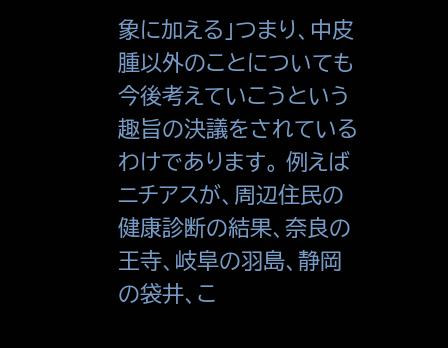象に加える」つまり、中皮腫以外のことについても今後考えていこうという趣旨の決議をされているわけであります。 例えばニチアスが、周辺住民の健康診断の結果、奈良の王寺、岐阜の羽島、静岡の袋井、こ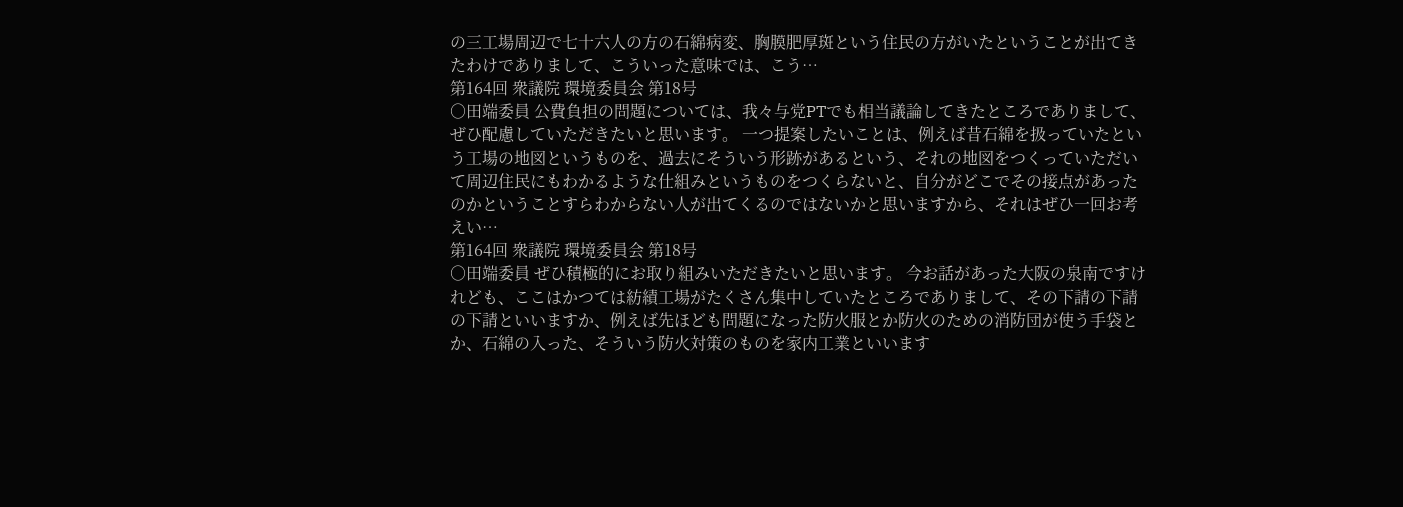の三工場周辺で七十六人の方の石綿病変、胸膜肥厚斑という住民の方がいたということが出てきたわけでありまして、こういった意味では、こう…
第164回 衆議院 環境委員会 第18号
○田端委員 公費負担の問題については、我々与党PTでも相当議論してきたところでありまして、ぜひ配慮していただきたいと思います。 一つ提案したいことは、例えば昔石綿を扱っていたという工場の地図というものを、過去にそういう形跡があるという、それの地図をつくっていただいて周辺住民にもわかるような仕組みというものをつくらないと、自分がどこでその接点があったのかということすらわからない人が出てくるのではないかと思いますから、それはぜひ一回お考えい…
第164回 衆議院 環境委員会 第18号
○田端委員 ぜひ積極的にお取り組みいただきたいと思います。 今お話があった大阪の泉南ですけれども、ここはかつては紡績工場がたくさん集中していたところでありまして、その下請の下請の下請といいますか、例えば先ほども問題になった防火服とか防火のための消防団が使う手袋とか、石綿の入った、そういう防火対策のものを家内工業といいます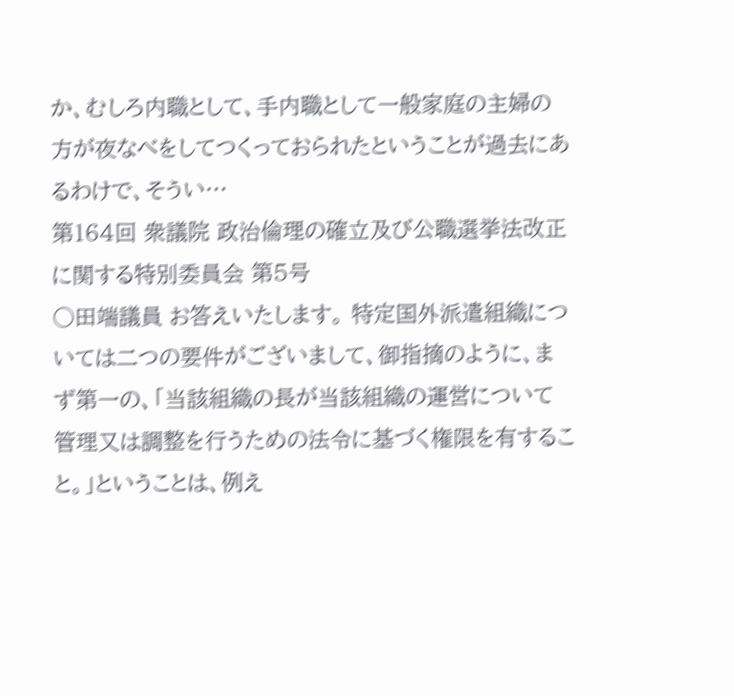か、むしろ内職として、手内職として一般家庭の主婦の方が夜なべをしてつくっておられたということが過去にあるわけで、そうい…
第164回 衆議院 政治倫理の確立及び公職選挙法改正に関する特別委員会 第5号
○田端議員 お答えいたします。 特定国外派遣組織については二つの要件がございまして、御指摘のように、まず第一の、「当該組織の長が当該組織の運営について管理又は調整を行うための法令に基づく権限を有すること。」ということは、例え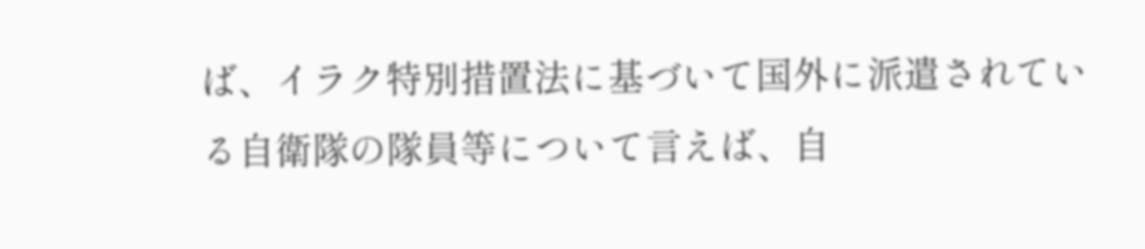ば、イラク特別措置法に基づいて国外に派遣されている自衛隊の隊員等について言えば、自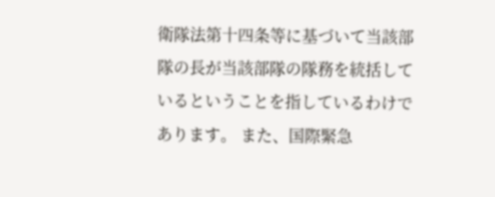衛隊法第十四条等に基づいて当該部隊の長が当該部隊の隊務を統括しているということを指しているわけであります。 また、国際緊急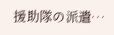援助隊の派遣…